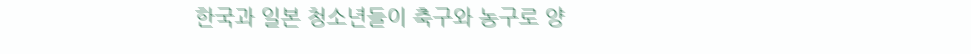한국과 일본 청소년들이 축구와 농구로 양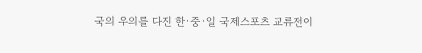국의 우의를 다진 한·중·일 국제스포츠 교류전이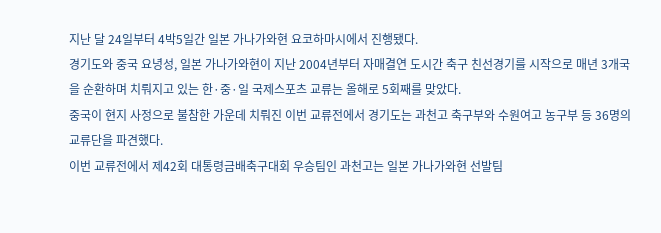지난 달 24일부터 4박5일간 일본 가나가와현 요코하마시에서 진행됐다.
경기도와 중국 요녕성, 일본 가나가와현이 지난 2004년부터 자매결연 도시간 축구 친선경기를 시작으로 매년 3개국을 순환하며 치뤄지고 있는 한·중·일 국제스포츠 교류는 올해로 5회째를 맞았다.
중국이 현지 사정으로 불참한 가운데 치뤄진 이번 교류전에서 경기도는 과천고 축구부와 수원여고 농구부 등 36명의 교류단을 파견했다.
이번 교류전에서 제42회 대통령금배축구대회 우승팀인 과천고는 일본 가나가와현 선발팀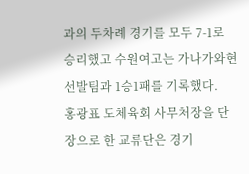과의 두차례 경기를 모두 7-1로 승리했고 수원여고는 가나가와현 선발팀과 1승1패를 기록했다.
홍광표 도체육회 사무처장을 단장으로 한 교류단은 경기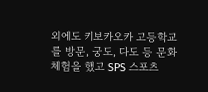외에도 키보카오카 고등학교를 방문, 궁도, 다도 등 문화 체험을 했고 SPS 스포츠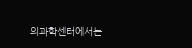의과학센터에서는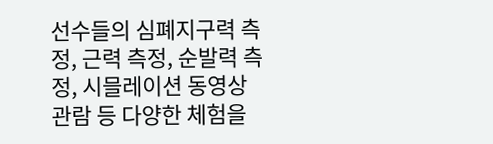선수들의 심폐지구력 측정, 근력 측정, 순발력 측정, 시믈레이션 동영상 관람 등 다양한 체험을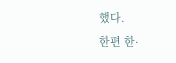했다.
한편 한·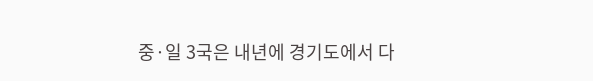중·일 3국은 내년에 경기도에서 다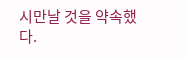시만날 것을 약속했다.